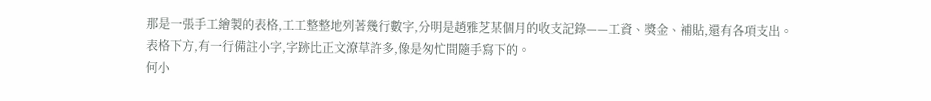那是一張手工繪製的表格,工工整整地列著幾行數字,分明是趙雅芝某個月的收支記錄——工資、獎金、補貼,還有各項支出。
表格下方,有一行備註小字,字跡比正文潦草許多,像是匆忙間隨手寫下的。
何小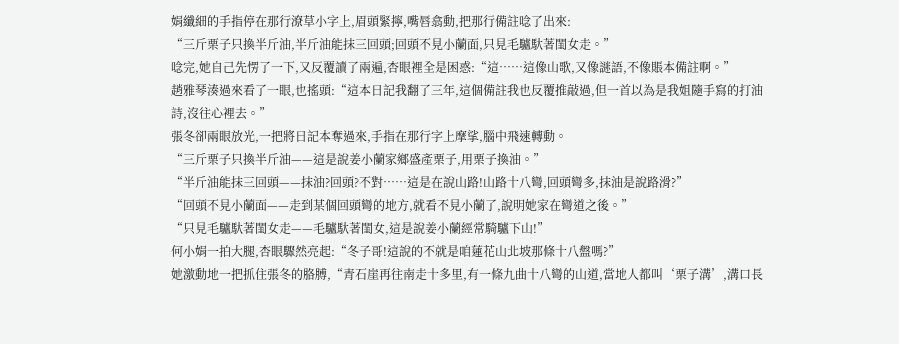娟纖細的手指停在那行潦草小字上,眉頭緊擰,嘴唇翕動,把那行備註唸了出來:
“三斤栗子只換半斤油,半斤油能抹三回頭;回頭不見小蘭面,只見毛驢馱著閨女走。”
唸完,她自己先愣了一下,又反覆讀了兩遍,杏眼裡全是困惑:“這……這像山歌,又像謎語,不像賬本備註啊。”
趙雅琴湊過來看了一眼,也搖頭:“這本日記我翻了三年,這個備註我也反覆推敲過,但一首以為是我姐隨手寫的打油詩,沒往心裡去。”
張冬卻兩眼放光,一把將日記本奪過來,手指在那行字上摩挲,腦中飛速轉動。
“三斤栗子只換半斤油——這是說姜小蘭家鄉盛產栗子,用栗子換油。”
“半斤油能抹三回頭——抹油?回頭?不對……這是在說山路!山路十八彎,回頭彎多,抹油是說路滑?”
“回頭不見小蘭面——走到某個回頭彎的地方,就看不見小蘭了,說明她家在彎道之後。”
“只見毛驢馱著閨女走——毛驢馱著閨女,這是說姜小蘭經常騎驢下山!”
何小娟一拍大腿,杏眼驟然亮起:“冬子哥!這說的不就是咱蓮花山北坡那條十八盤嗎?”
她激動地一把抓住張冬的胳膊,“青石崖再往南走十多里,有一條九曲十八彎的山道,當地人都叫‘栗子溝’,溝口長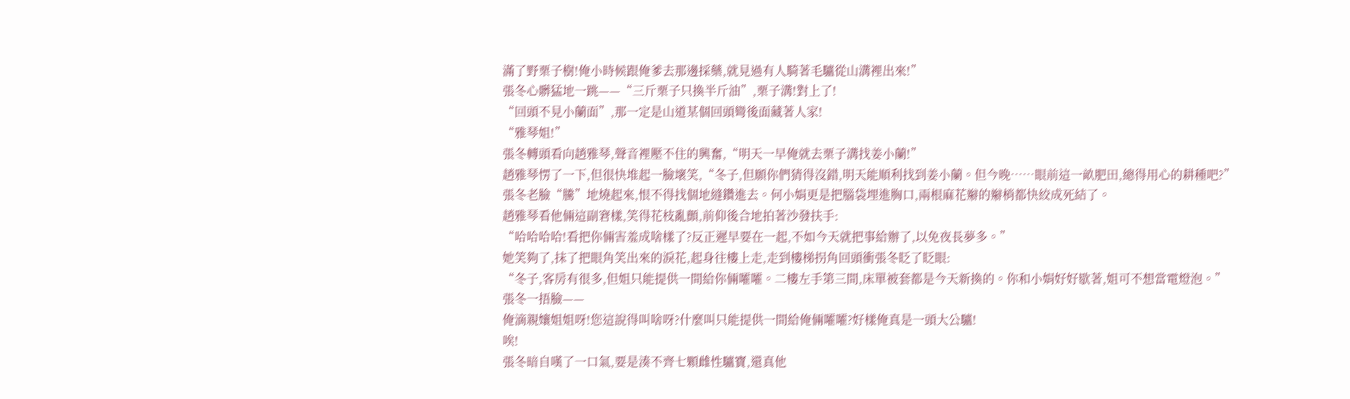滿了野栗子樹!俺小時候跟俺爹去那邊採藥,就見過有人騎著毛驢從山溝裡出來!”
張冬心髒猛地一跳——“三斤栗子只換半斤油”,栗子溝!對上了!
“回頭不見小蘭面”,那一定是山道某個回頭彎後面藏著人家!
“雅琴姐!”
張冬轉頭看向趙雅琴,聲音裡壓不住的興奮,“明天一早俺就去栗子溝找姜小蘭!”
趙雅琴愣了一下,但很快堆起一臉壞笑,“冬子,但願你們猜得沒錯,明天能順利找到姜小蘭。但今晚……眼前這一畝肥田,總得用心的耕種吧?”
張冬老臉“騰”地燒起來,恨不得找個地縫鑽進去。何小娟更是把腦袋埋進胸口,兩根麻花辮的辮梢都快絞成死結了。
趙雅琴看他倆這副窘樣,笑得花枝亂顫,前仰後合地拍著沙發扶手:
“哈哈哈哈!看把你倆害羞成啥樣了?反正遲早要在一起,不如今天就把事給辦了,以免夜長夢多。”
她笑夠了,抹了把眼角笑出來的淚花,起身往樓上走,走到樓梯拐角回頭衝張冬眨了眨眼:
“冬子,客房有很多,但姐只能提供一間給你倆嚯嚯。二樓左手第三間,床單被套都是今天新換的。你和小娟好好歇著,姐可不想當電燈泡。”
張冬一捂臉——
俺滴親孃姐姐呀!您這說得叫啥呀?什麼叫只能提供一間給俺倆嚯嚯?好樣俺真是一頭大公驢!
唉!
張冬暗自嘆了一口氣,要是湊不齊七顆雌性驢寶,還真他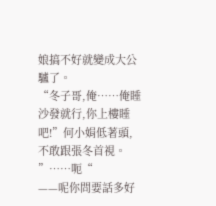娘搞不好就變成大公驢了。
“冬子哥,俺……俺睡沙發就行,你上樓睡吧!”何小娟低著頭,不敢跟張冬首視。
”……呃“
——呢你問要話多好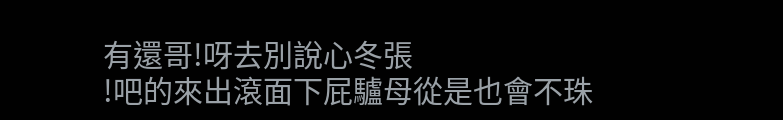有還哥!呀去別說心冬張
!吧的來出滾面下屁驢母從是也會不珠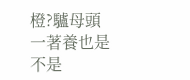橙?驢母頭一著養也是不是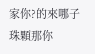家你?的來哪子珠顆那你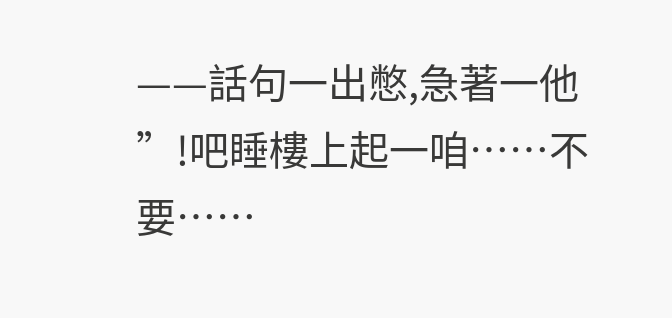——話句一出憋,急著一他
”!吧睡樓上起一咱……不要……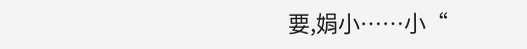要,娟小……小“